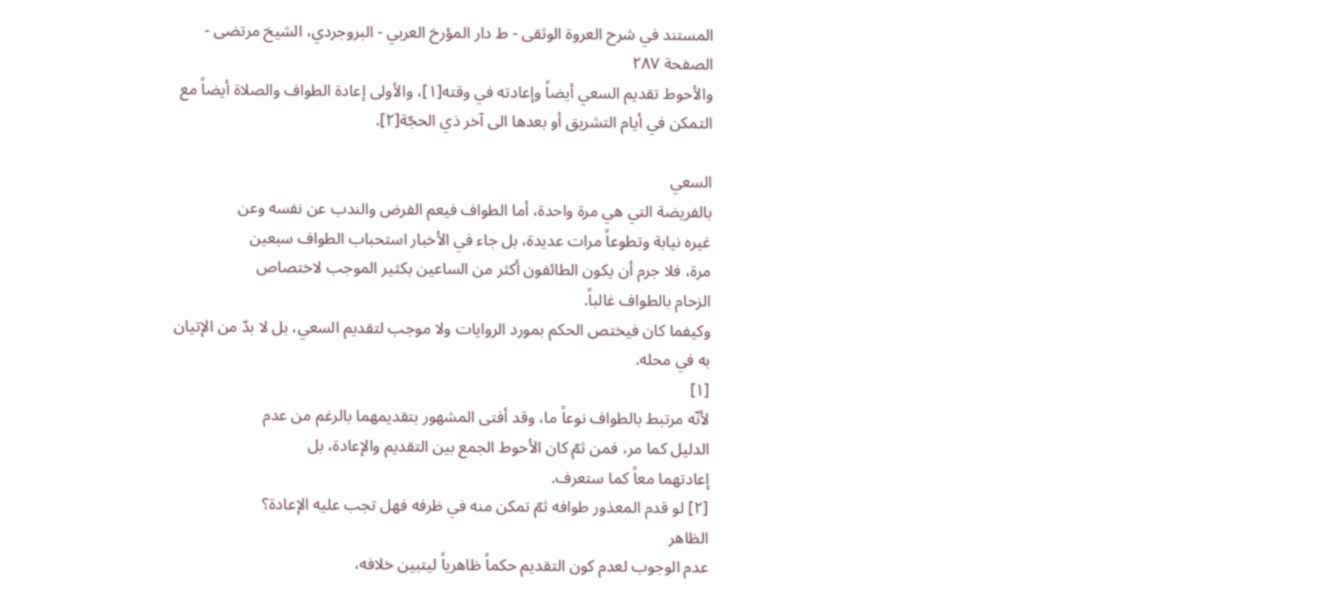المستند في شرح العروة الوثقى - ط دار المؤرخ العربي - البروجردي، الشيخ مرتضى - الصفحة ٢٨٧
والأحوط تقديم السعي أيضاً وإعادته في وقته[١]، والأولى إعادة الطواف والصلاة أيضاً مع التمكن في أيام التشريق أو بعدها الى آخر ذي الحجّة[٢].

السعي
بالفريضة التي هي مرة واحدة، أما الطواف فيعم الفرض والندب عن نفسه وعن
غيره نيابة وتطوعاً مرات عديدة، بل جاء في الأخبار استحباب الطواف سبعين
مرة، فلا جرم أن يكون الطائفون أكثر من الساعين بكثير الموجب لاختصاص
الزحام بالطواف غالباً.
وكيفما كان فيختص الحكم بمورد الروايات ولا موجب لتقديم السعي، بل لا بدّ من الإتيان به في محله.
[١]
لأنّه مرتبط بالطواف نوعاً ما، وقد أفتى المشهور بتقديمهما بالرغم من عدم
الدليل كما مر، فمن ثمّ كان الأحوط الجمع بين التقديم والإعادة، بل
إعادتهما معاً كما ستعرف.
[٢] لو قدم المعذور طوافه ثمّ تمكن منه في ظرفه فهل تجب عليه الإعادة؟
الظاهر
عدم الوجوب لعدم كون التقديم حكماً ظاهرياً ليتبين خلافه،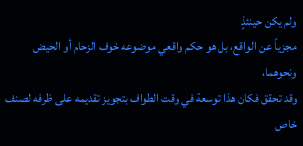ولم يكن حينئذٍ
مجزياً عن الواقع، بل هو حكم واقعي موضوعه خوف الزحام أو الحيض ونحوهما،
وقد تحقق فكان هذا توسعة في وقت الطواف بتجويز تقديمه على ظرفه لصنف خاص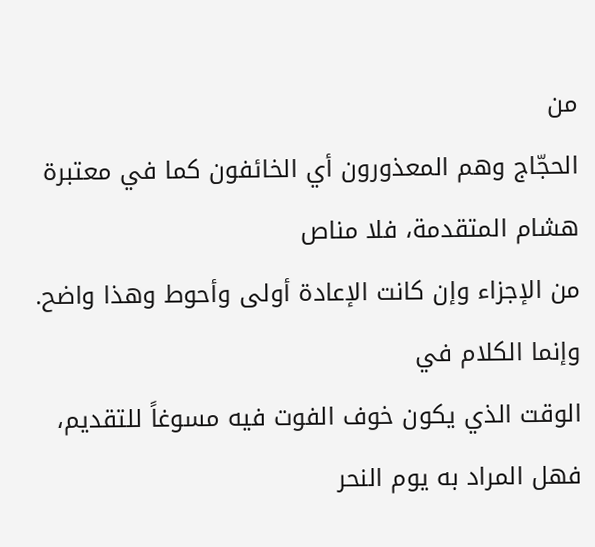من
الحجّاج وهم المعذورون أي الخائفون كما في معتبرة هشام المتقدمة، فلا مناص
من الإجزاء وإن كانت الإعادة أولى وأحوط وهذا واضح.
وإنما الكلام في
الوقت الذي يكون خوف الفوت فيه مسوغاً للتقديم، فهل المراد به يوم النحر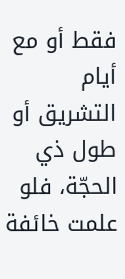فقط أو مع أيام التشريق أو طول ذي الحجّة، فلو علمت خائفة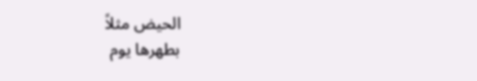الحيض مثلاً
بطهرها يوم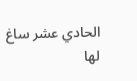الحادي عشر ساغ لها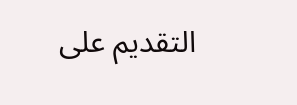التقديم على